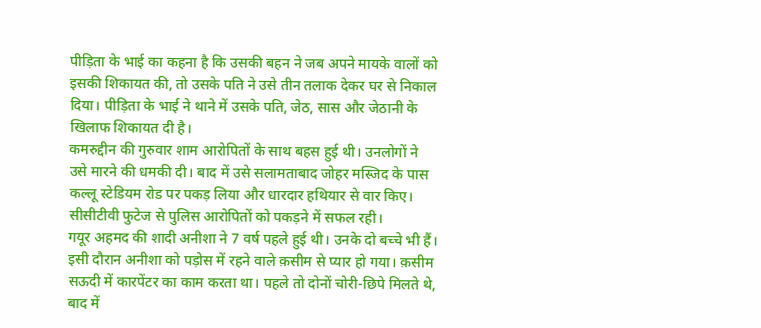पीड़िता के भाई का कहना है कि उसकी बहन ने जब अपने मायके वालों को इसकी शिकायत की, तो उसके पति ने उसे तीन तलाक देकर घर से निकाल दिया। पीड़िता के भाई ने थाने में उसके पति, जेठ, सास और जेठानी के खिलाफ शिकायत दी है।
कमरुद्दीन की गुरुवार शाम आरोपितों के साथ बहस हुई थी। उनलोगों ने उसे मारने की धमकी दी। बाद में उसे सलामताबाद जोहर मस्जिद के पास कल्लू स्टेडियम रोड पर पकड़ लिया और धारदार हथियार से वार किए। सीसीटीवी फुटेज से पुलिस आरोपितों को पकड़ने में सफल रही।
गयूर अहमद की शादी अनीशा ने 7 वर्ष पहले हुई थी। उनके दो बच्चे भी हैं। इसी दौरान अनीशा को पड़ोस में रहने वाले क़सीम से प्यार हो गया। क़सीम सऊदी में कारपेंटर का काम करता था। पहले तो दोनों चोरी-छिपे मिलते थे, बाद में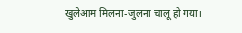खुलेआम मिलना-जुलना चालू हो गया।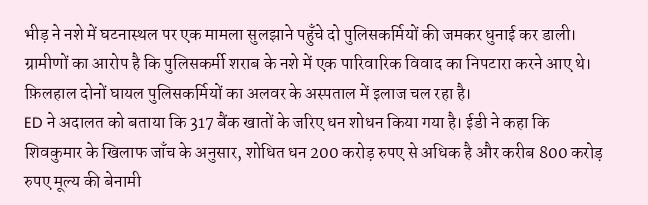भीड़ ने नशे में घटनास्थल पर एक मामला सुलझाने पहुँचे दो पुलिसकर्मियों की जमकर धुनाई कर डाली। ग्रामीणों का आरोप है कि पुलिसकर्मी शराब के नशे में एक पारिवारिक विवाद का निपटारा करने आए थे। फ़िलहाल दोनों घायल पुलिसकर्मियों का अलवर के अस्पताल में इलाज चल रहा है।
ED ने अदालत को बताया कि 317 बैंक खातों के जरिए धन शोधन किया गया है। ईडी ने कहा कि शिवकुमार के खिलाफ जाँच के अनुसार, शोधित धन 200 करोड़ रुपए से अधिक है और करीब 800 करोड़ रुपए मूल्य की बेनामी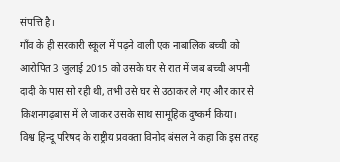संपत्ति है।
गाँव के ही सरकारी स्कूल में पढ़ने वाली एक नाबालिक बच्ची को आरोपित 3 जुलाई 2015 को उसके घर से रात में जब बच्ची अपनी दादी के पास सो रही थी, तभी उसे घर से उठाकर ले गए और कार से किशनगढ़बास में ले जाकर उसके साथ सामूहिक दुष्कर्म किया।
विश्व हिन्दू परिषद के राष्ट्रीय प्रवक्ता विनोद बंसल ने कहा कि इस तरह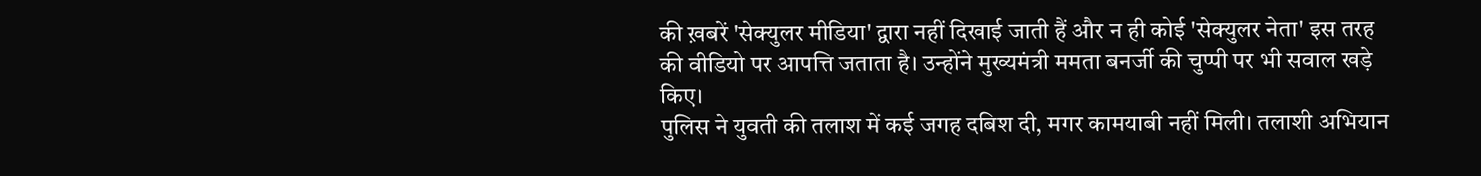की ख़बरें 'सेक्युलर मीडिया' द्वारा नहीं दिखाई जाती हैं और न ही कोई 'सेक्युलर नेता' इस तरह की वीडियो पर आपत्ति जताता है। उन्होंने मुख्यमंत्री ममता बनर्जी की चुप्पी पर भी सवाल खड़े किए।
पुलिस ने युवती की तलाश में कई जगह दबिश दी, मगर कामयाबी नहीं मिली। तलाशी अभियान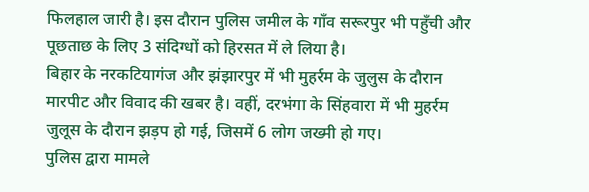फिलहाल जारी है। इस दौरान पुलिस जमील के गाँव सरूरपुर भी पहुँची और पूछताछ के लिए 3 संदिग्धों को हिरसत में ले लिया है।
बिहार के नरकटियागंज और झंझारपुर में भी मुहर्रम के जुलुस के दौरान मारपीट और विवाद की खबर है। वहीं, दरभंगा के सिंहवारा में भी मुहर्रम जुलूस के दौरान झड़प हो गई, जिसमें 6 लोग जख्मी हो गए।
पुलिस द्वारा मामले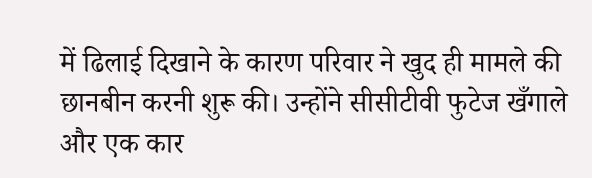में ढिलाई दिखाने के कारण परिवार ने खुद ही मामले की छानबीन करनी शुरू की। उन्होंने सीसीटीवी फुटेज खँगाले और एक कार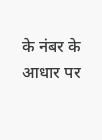के नंबर के आधार पर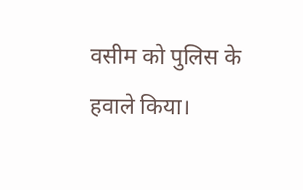वसीम को पुलिस के हवाले किया।